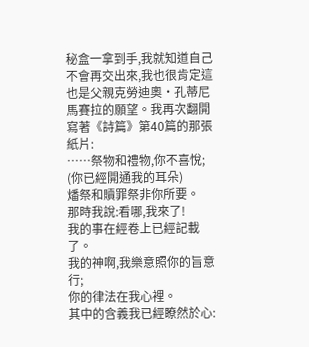秘盒一拿到手,我就知道自己不會再交出來,我也很肯定這也是父親克勞迪奧·孔蒂尼馬賽拉的願望。我再次翻開寫著《詩篇》第40篇的那張紙片:
……祭物和禮物,你不喜悅;
(你已經開通我的耳朵)
燔祭和贖罪祭非你所要。
那時我說:看哪,我來了!
我的事在經卷上已經記載了。
我的神啊,我樂意照你的旨意行;
你的律法在我心裡。
其中的含義我已經瞭然於心: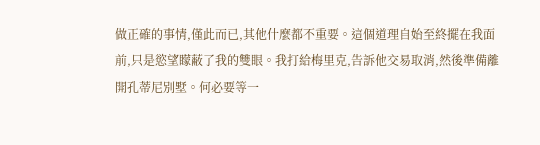做正確的事情,僅此而已,其他什麼都不重要。這個道理自始至終擺在我面前,只是慾望矇蔽了我的雙眼。我打給梅里克,告訴他交易取消,然後準備離開孔蒂尼別墅。何必要等一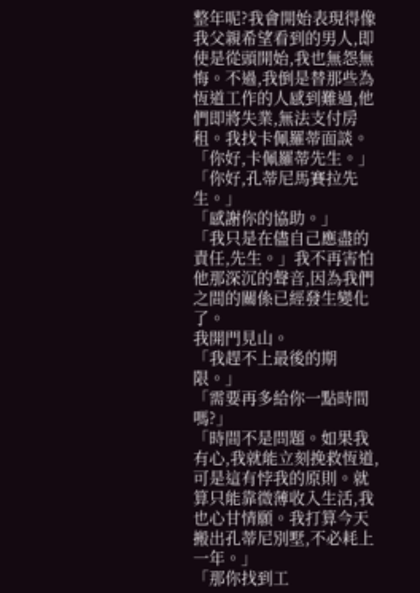整年呢?我會開始表現得像我父親希望看到的男人,即使是從頭開始,我也無怨無悔。不過,我倒是替那些為恆道工作的人感到難過,他們即將失業,無法支付房租。我找卡佩羅蒂面談。
「你好,卡佩羅蒂先生。」
「你好,孔蒂尼馬賽拉先生。」
「感謝你的協助。」
「我只是在儘自己應盡的責任,先生。」我不再害怕他那深沉的聲音,因為我們之間的關係已經發生變化了。
我開門見山。
「我趕不上最後的期限。」
「需要再多給你一點時間嗎?」
「時間不是問題。如果我有心,我就能立刻挽救恆道,可是這有悖我的原則。就算只能靠微薄收入生活,我也心甘情願。我打算今天搬出孔蒂尼別墅,不必耗上一年。」
「那你找到工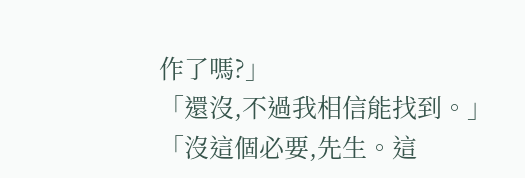作了嗎?」
「還沒,不過我相信能找到。」
「沒這個必要,先生。這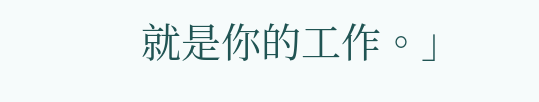就是你的工作。」